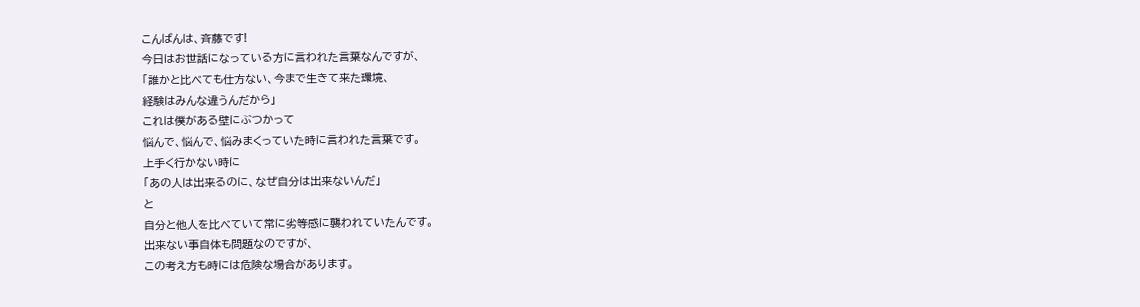こんばんは、斉藤です!
今日はお世話になっている方に言われた言葉なんですが、
「誰かと比べても仕方ない、今まで生きて来た環境、
経験はみんな違うんだから」
これは僕がある壁にぶつかって
悩んで、悩んで、悩みまくっていた時に言われた言葉です。
上手く行かない時に
「あの人は出来るのに、なぜ自分は出来ないんだ」
と
自分と他人を比べていて常に劣等感に襲われていたんです。
出来ない事自体も問題なのですが、
この考え方も時には危険な場合があります。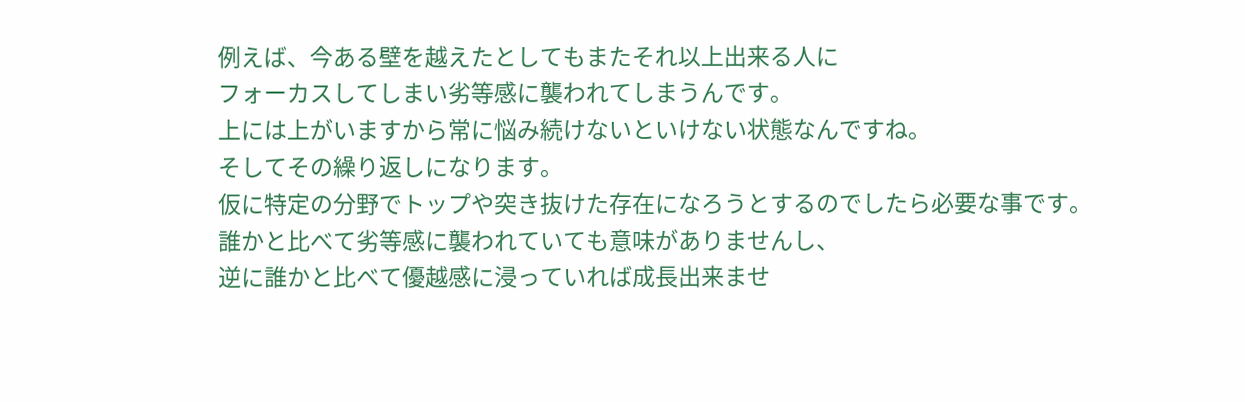例えば、今ある壁を越えたとしてもまたそれ以上出来る人に
フォーカスしてしまい劣等感に襲われてしまうんです。
上には上がいますから常に悩み続けないといけない状態なんですね。
そしてその繰り返しになります。
仮に特定の分野でトップや突き抜けた存在になろうとするのでしたら必要な事です。
誰かと比べて劣等感に襲われていても意味がありませんし、
逆に誰かと比べて優越感に浸っていれば成長出来ませ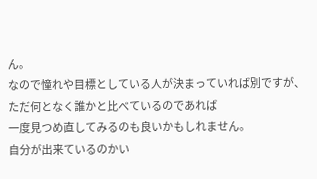ん。
なので憧れや目標としている人が決まっていれば別ですが、
ただ何となく誰かと比べているのであれば
一度見つめ直してみるのも良いかもしれません。
自分が出来ているのかい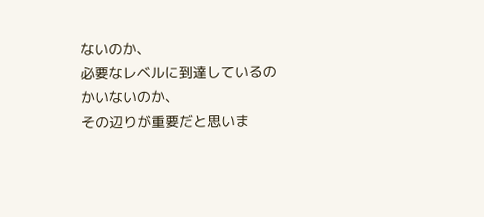ないのか、
必要なレベルに到達しているのかいないのか、
その辺りが重要だと思いま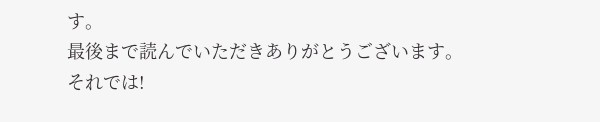す。
最後まで読んでいただきありがとうございます。
それでは!